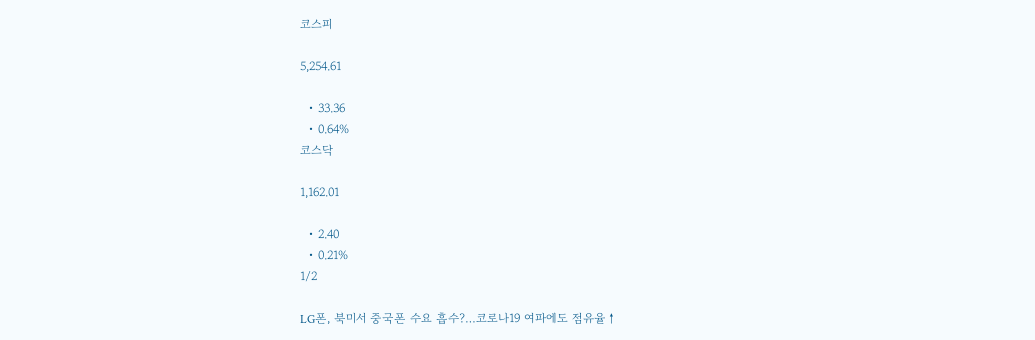코스피

5,254.61

  • 33.36
  • 0.64%
코스닥

1,162.01

  • 2.40
  • 0.21%
1/2

LG폰, 북미서 중국폰 수요 흡수?…코로나19 여파에도 점유율↑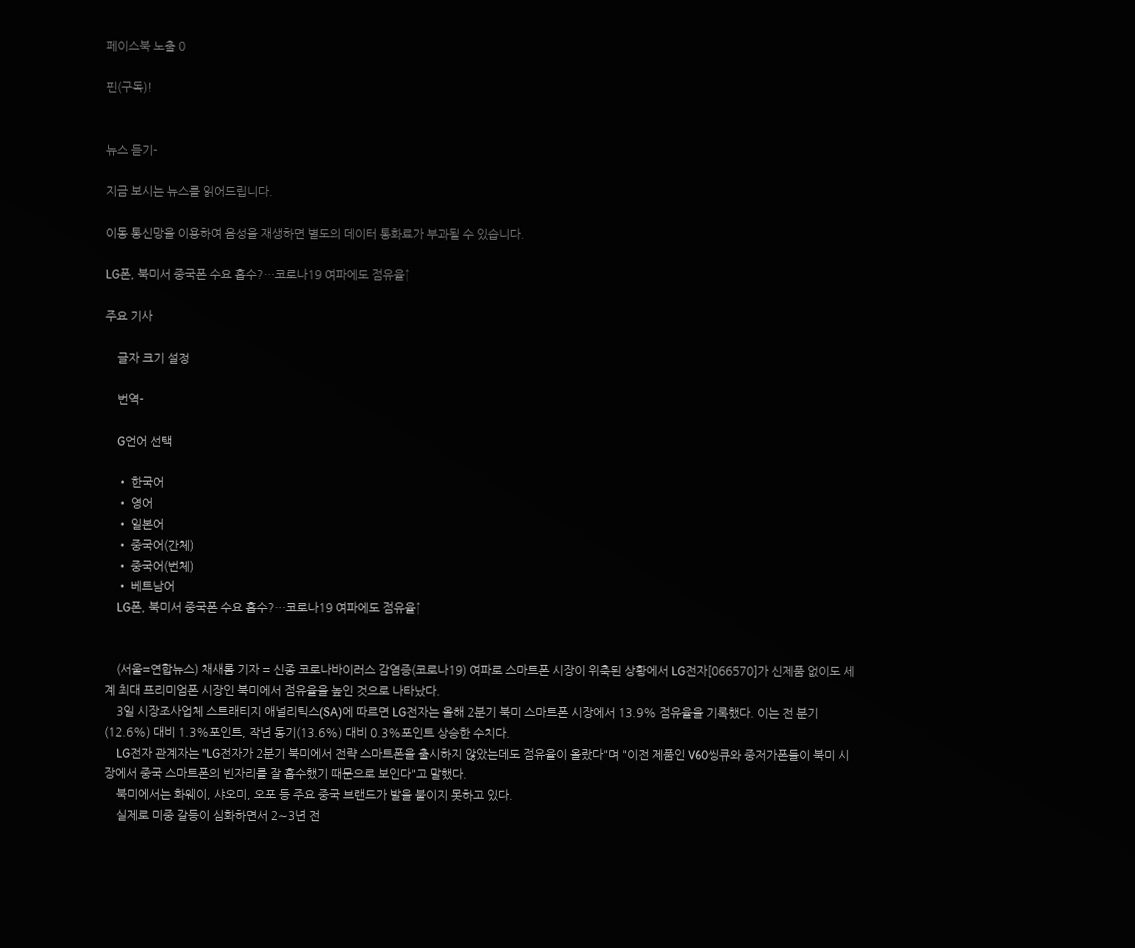페이스북 노출 0

핀(구독)!


뉴스 듣기-

지금 보시는 뉴스를 읽어드립니다.

이동 통신망을 이용하여 음성을 재생하면 별도의 데이터 통화료가 부과될 수 있습니다.

LG폰, 북미서 중국폰 수요 흡수?…코로나19 여파에도 점유율↑

주요 기사

    글자 크기 설정

    번역-

    G언어 선택

    • 한국어
    • 영어
    • 일본어
    • 중국어(간체)
    • 중국어(번체)
    • 베트남어
    LG폰, 북미서 중국폰 수요 흡수?…코로나19 여파에도 점유율↑


    (서울=연합뉴스) 채새롬 기자 = 신종 코로나바이러스 감염증(코로나19) 여파로 스마트폰 시장이 위축된 상황에서 LG전자[066570]가 신제품 없이도 세계 최대 프리미엄폰 시장인 북미에서 점유율을 높인 것으로 나타났다.
    3일 시장조사업체 스트래티지 애널리틱스(SA)에 따르면 LG전자는 올해 2분기 북미 스마트폰 시장에서 13.9% 점유율을 기록했다. 이는 전 분기(12.6%) 대비 1.3%포인트, 작년 동기(13.6%) 대비 0.3%포인트 상승한 수치다.
    LG전자 관계자는 "LG전자가 2분기 북미에서 전략 스마트폰을 출시하지 않았는데도 점유율이 올랐다"며 "이전 제품인 V60씽큐와 중저가폰들이 북미 시장에서 중국 스마트폰의 빈자리를 잘 흡수했기 때문으로 보인다"고 말했다.
    북미에서는 화웨이, 샤오미, 오포 등 주요 중국 브랜드가 발을 붙이지 못하고 있다.
    실제로 미중 갈등이 심화하면서 2∼3년 전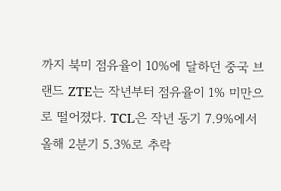까지 북미 점유율이 10%에 달하던 중국 브랜드 ZTE는 작년부터 점유율이 1% 미만으로 떨어졌다. TCL은 작년 동기 7.9%에서 올해 2분기 5.3%로 추락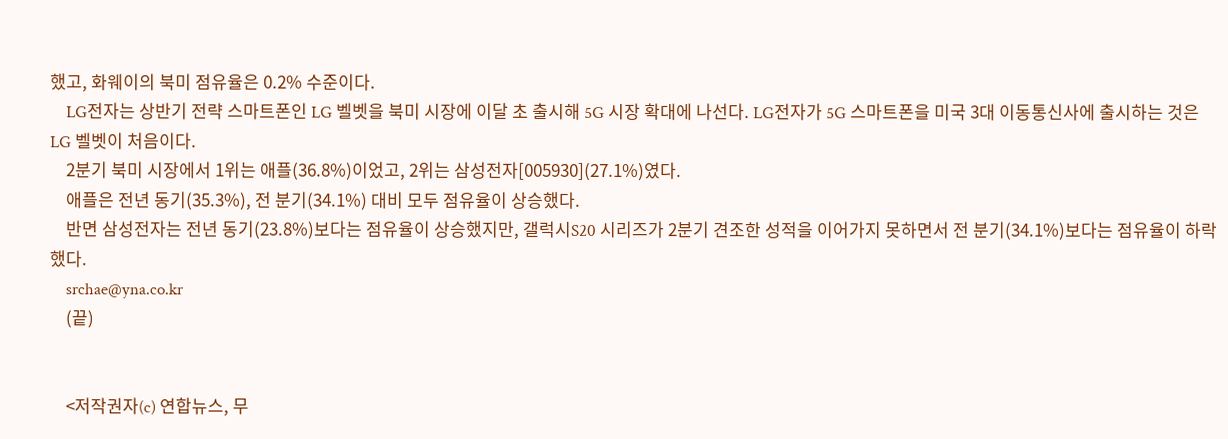했고, 화웨이의 북미 점유율은 0.2% 수준이다.
    LG전자는 상반기 전략 스마트폰인 LG 벨벳을 북미 시장에 이달 초 출시해 5G 시장 확대에 나선다. LG전자가 5G 스마트폰을 미국 3대 이동통신사에 출시하는 것은 LG 벨벳이 처음이다.
    2분기 북미 시장에서 1위는 애플(36.8%)이었고, 2위는 삼성전자[005930](27.1%)였다.
    애플은 전년 동기(35.3%), 전 분기(34.1%) 대비 모두 점유율이 상승했다.
    반면 삼성전자는 전년 동기(23.8%)보다는 점유율이 상승했지만, 갤럭시S20 시리즈가 2분기 견조한 성적을 이어가지 못하면서 전 분기(34.1%)보다는 점유율이 하락했다.
    srchae@yna.co.kr
    (끝)


    <저작권자(c) 연합뉴스, 무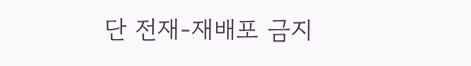단 전재-재배포 금지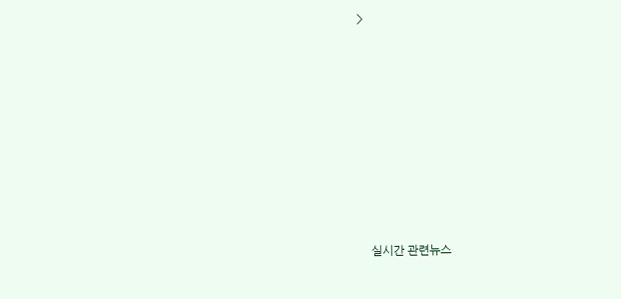>








    실시간 관련뉴스